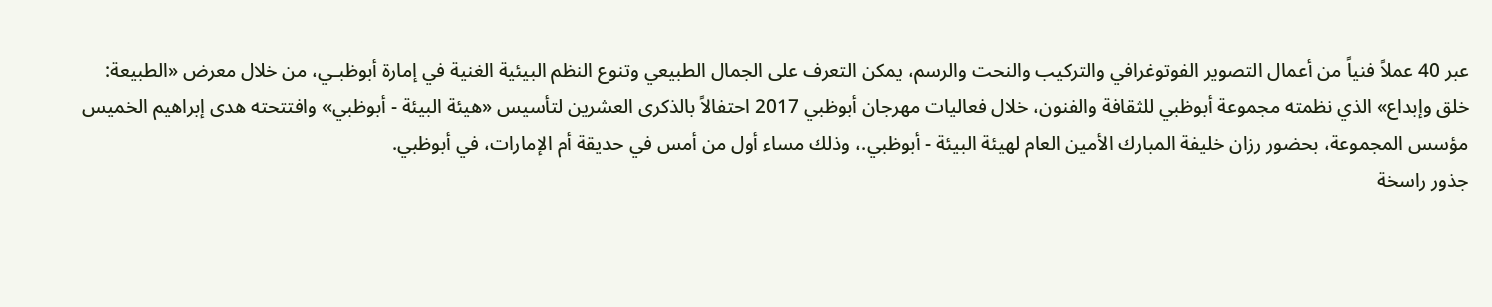عبر 40 عملاً فنياً من أعمال التصوير الفوتوغرافي والتركيب والنحت والرسم، يمكن التعرف على الجمال الطبيعي وتنوع النظم البيئية الغنية في إمارة أبوظبـي، من خلال معرض «الطبيعة:
خلق وإبداع» الذي نظمته مجموعة أبوظبي للثقافة والفنون، خلال فعاليات مهرجان أبوظبي 2017 احتفالاً بالذكرى العشرين لتأسيس «هيئة البيئة - أبوظبي» وافتتحته هدى إبراهيم الخميس مؤسس المجموعة، بحضور رزان خليفة المبارك الأمين العام لهيئة البيئة - أبوظبي.، وذلك مساء أول من أمس في حديقة أم الإمارات، في أبوظبي.
جذور راسخة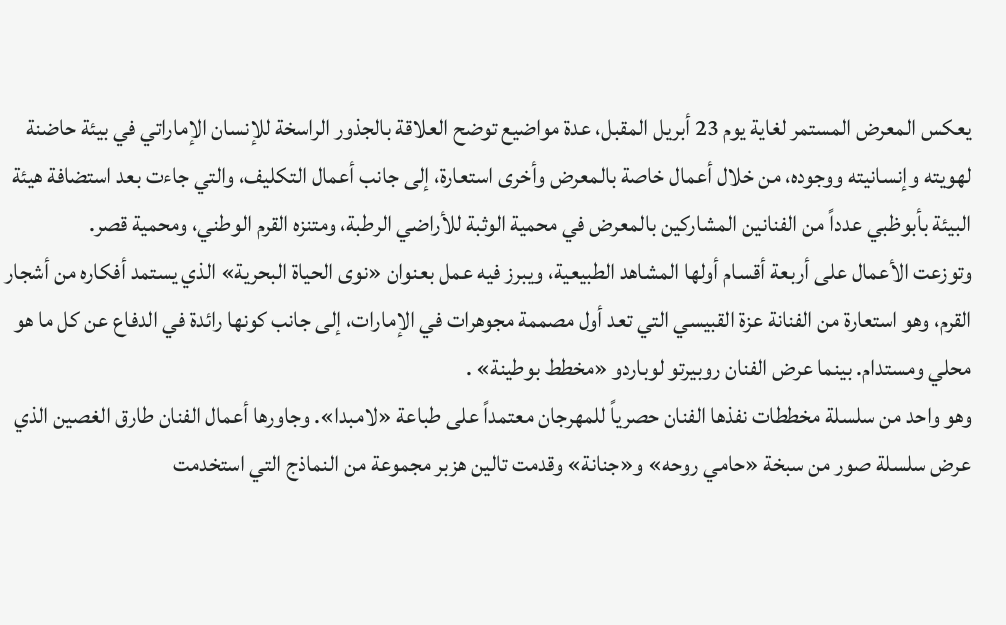يعكس المعرض المستمر لغاية يوم 23 أبريل المقبل، عدة مواضيع توضح العلاقة بالجذور الراسخة للإنسان الإماراتي في بيئة حاضنة لهويته وإنسانيته ووجوده، من خلال أعمال خاصة بالمعرض وأخرى استعارة، إلى جانب أعمال التكليف، والتي جاءت بعد استضافة هيئة البيئة بأبوظبي عدداً من الفنانين المشاركين بالمعرض في محمية الوثبة للأراضي الرطبة، ومتنزه القرم الوطني، ومحمية قصر.
وتوزعت الأعمال على أربعة أقسام أولها المشاهد الطبيعية، ويبرز فيه عمل بعنوان «نوى الحياة البحرية» الذي يستمد أفكاره من أشجار القرم، وهو استعارة من الفنانة عزة القبيسي التي تعد أول مصممة مجوهرات في الإمارات، إلى جانب كونها رائدة في الدفاع عن كل ما هو محلي ومستدام. بينما عرض الفنان روبيرتو لوباردو «مخطط بوطينة» .
وهو واحد من سلسلة مخططات نفذها الفنان حصرياً للمهرجان معتمداً على طباعة «لامبدا». وجاورها أعمال الفنان طارق الغصين الذي عرض سلسلة صور من سبخة «حامي روحه» و«جنانة» وقدمت تالين هزبر مجموعة من النماذج التي استخدمت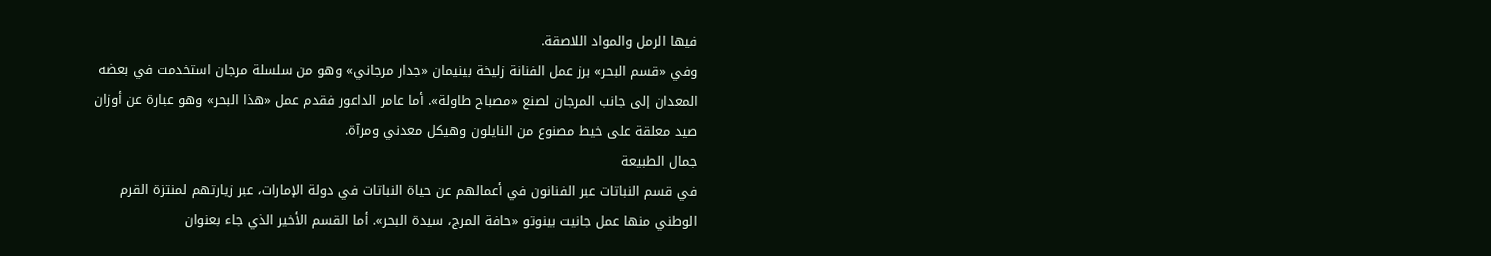فيها الرمل والمواد اللاصقة.
وفي «قسم البحر» برز عمل الفنانة زليخة بينيمان «جدار مرجاني» وهو من سلسلة مرجان استخدمت في بعضه المعدان إلى جانب المرجان لصنع «مصباح طاولة». أما عامر الداعور فقدم عمل «هذا البحر» وهو عبارة عن أوزان صيد معلقة على خيط مصنوع من النايلون وهيكل معدني ومرآة.
جمال الطبيعة
في قسم النباتات عبر الفنانون في أعمالهم عن حياة النباتات في دولة الإمارات، عبر زيارتهم لمنتزة القرم الوطني منها عمل جانيت بينوتو «حافة المرج، سيدة البحر». أما القسم الأخير الذي جاء بعنوان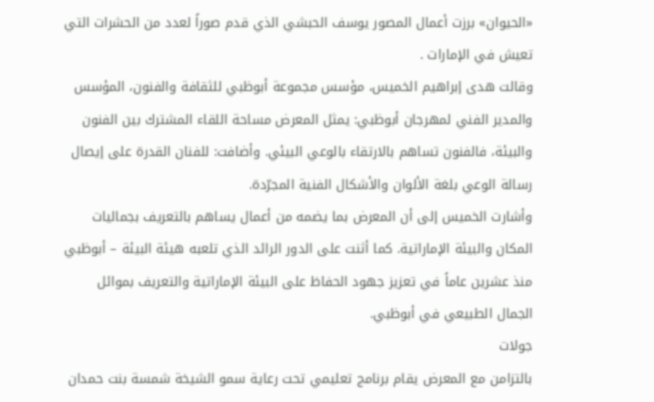«الحيوان» برزت أعمال المصور يوسف الحبشي الذي قدم صوراً لعدد من الحشرات التي تعيش في الإمارات .
وقالت هدى إبراهيم الخميس، مؤسس مجموعة أبوظبي للثقافة والفنون، المؤسس والمدير الفني لمهرجان أبوظبي: يمثل المعرض مساحة اللقاء المشترك بين الفنون والبيئة، فالفنون تساهم بالارتقاء بالوعي البيئي. وأضافت: للفنان القدرة على إيصال رسالة الوعي بلغة الألوان والأشكال الفنية المجرّدة.
وأشارت الخميس إلى أن المعرض بما يضمه من أعمال يساهم بالتعريف بجماليات المكان والبيئة الإماراتية. كما أثنت على الدور الرائد الذي تلعبه هيئة البيئة – أبوظبي منذ عشرين عاماً في تعزيز جهود الحفاظ على البيئة الإماراتية والتعريف بموائل الجمال الطبيعي في أبوظبي.
جولات
بالتزامن مع المعرض يقام برنامج تعليمي تحت رعاية سمو الشيخة شمسة بنت حمدان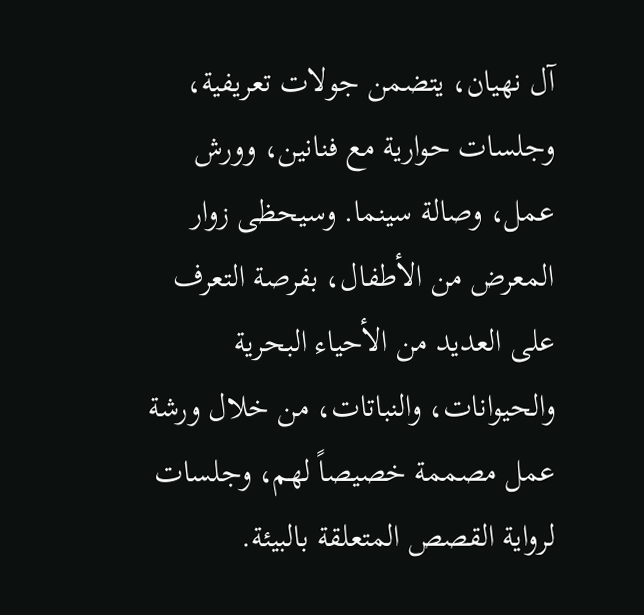آل نهيان، يتضمن جولات تعريفية، وجلسات حوارية مع فنانين، وورش عمل، وصالة سينما. وسيحظى زوار المعرض من الأطفال، بفرصة التعرف على العديد من الأحياء البحرية والحيوانات، والنباتات، من خلال ورشة عمل مصممة خصيصاً لهم، وجلسات لرواية القصص المتعلقة بالبيئة.